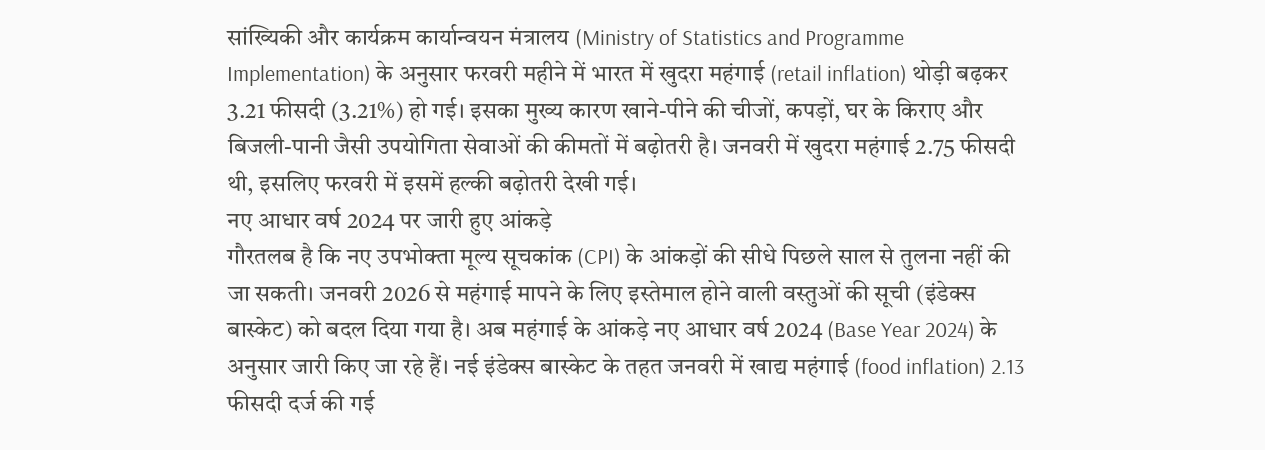सांख्यिकी और कार्यक्रम कार्यान्वयन मंत्रालय (Ministry of Statistics and Programme Implementation) के अनुसार फरवरी महीने में भारत में खुदरा महंगाई (retail inflation) थोड़ी बढ़कर 3.21 फीसदी (3.21%) हो गई। इसका मुख्य कारण खाने-पीने की चीजों, कपड़ों, घर के किराए और बिजली-पानी जैसी उपयोगिता सेवाओं की कीमतों में बढ़ोतरी है। जनवरी में खुदरा महंगाई 2.75 फीसदी थी, इसलिए फरवरी में इसमें हल्की बढ़ोतरी देखी गई।
नए आधार वर्ष 2024 पर जारी हुए आंकड़े
गौरतलब है कि नए उपभोक्ता मूल्य सूचकांक (CPI) के आंकड़ों की सीधे पिछले साल से तुलना नहीं की जा सकती। जनवरी 2026 से महंगाई मापने के लिए इस्तेमाल होने वाली वस्तुओं की सूची (इंडेक्स बास्केट) को बदल दिया गया है। अब महंगाई के आंकड़े नए आधार वर्ष 2024 (Base Year 2024) के अनुसार जारी किए जा रहे हैं। नई इंडेक्स बास्केट के तहत जनवरी में खाद्य महंगाई (food inflation) 2.13 फीसदी दर्ज की गई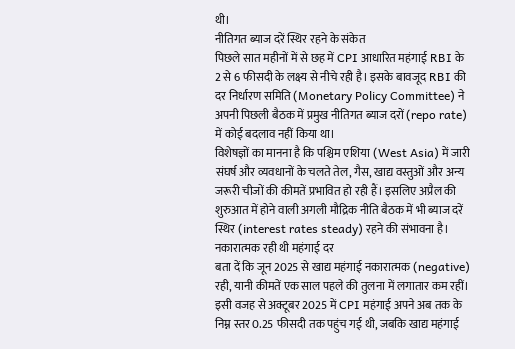थी।
नीतिगत ब्याज दरें स्थिर रहने के संकेत
पिछले सात महीनों में से छह में CPI आधारित महंगाई RBI के 2 से 6 फीसदी के लक्ष्य से नीचे रही है। इसके बावजूद RBI की दर निर्धारण समिति (Monetary Policy Committee) ने अपनी पिछली बैठक में प्रमुख नीतिगत ब्याज दरों (repo rate) में कोई बदलाव नहीं किया था।
विशेषज्ञों का मानना है कि पश्चिम एशिया (West Asia) में जारी संघर्ष और व्यवधानों के चलते तेल, गैस, खाद्य वस्तुओं और अन्य जरूरी चीजों की कीमतें प्रभावित हो रही हैं। इसलिए अप्रैल की शुरुआत में होने वाली अगली मौद्रिक नीति बैठक में भी ब्याज दरें स्थिर (interest rates steady) रहने की संभावना है।
नकारात्मक रही थी महंगाई दर
बता दें कि जून 2025 से खाद्य महंगाई नकारात्मक (negative) रही, यानी कीमतें एक साल पहले की तुलना में लगातार कम रहीं। इसी वजह से अक्टूबर 2025 में CPI महंगाई अपने अब तक के निम्न स्तर 0.25 फीसदी तक पहुंच गई थी, जबकि खाद्य महंगाई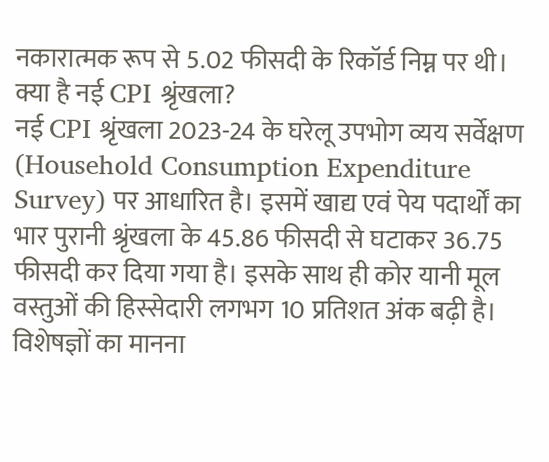नकारात्मक रूप से 5.02 फीसदी के रिकॉर्ड निम्न पर थी।
क्या है नई CPI श्रृंखला?
नई CPI श्रृंखला 2023-24 के घरेलू उपभोग व्यय सर्वेक्षण (Household Consumption Expenditure Survey) पर आधारित है। इसमें खाद्य एवं पेय पदार्थों का भार पुरानी श्रृंखला के 45.86 फीसदी से घटाकर 36.75 फीसदी कर दिया गया है। इसके साथ ही कोर यानी मूल वस्तुओं की हिस्सेदारी लगभग 10 प्रतिशत अंक बढ़ी है। विशेषज्ञों का मानना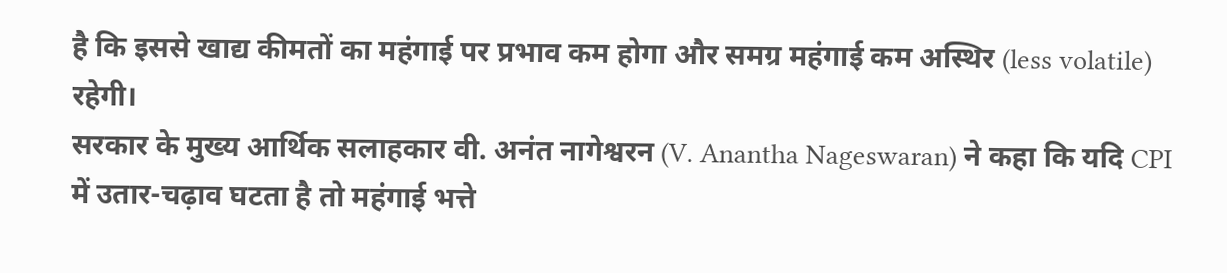है कि इससे खाद्य कीमतों का महंगाई पर प्रभाव कम होगा और समग्र महंगाई कम अस्थिर (less volatile) रहेगी।
सरकार के मुख्य आर्थिक सलाहकार वी. अनंत नागेश्वरन (V. Anantha Nageswaran) ने कहा कि यदि CPI में उतार-चढ़ाव घटता है तो महंगाई भत्ते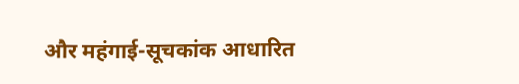और महंगाई-सूचकांक आधारित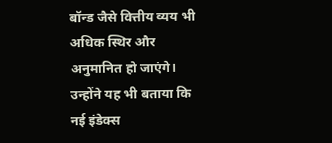बॉन्ड जैसे वित्तीय व्यय भी अधिक स्थिर और अनुमानित हो जाएंगे। उन्होंने यह भी बताया कि नई इंडेक्स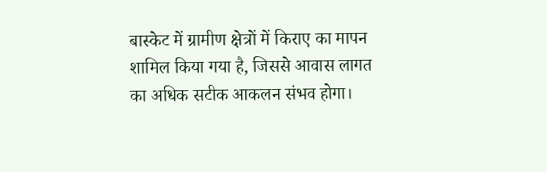बास्केट में ग्रामीण क्षेत्रों में किराए का मापन शामिल किया गया है, जिससे आवास लागत का अधिक सटीक आकलन संभव होगा।